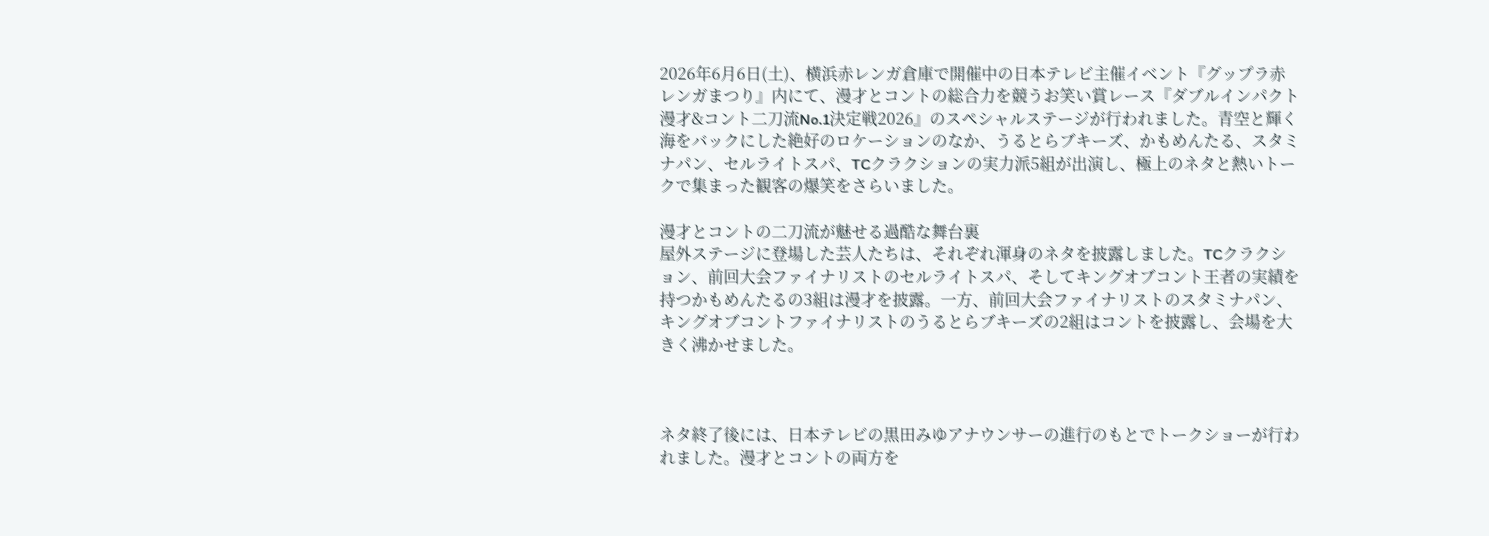2026年6月6日(土)、横浜赤レンガ倉庫で開催中の日本テレビ主催イベント『グップラ赤レンガまつり』内にて、漫才とコントの総合力を競うお笑い賞レース『ダブルインパクト 漫才&コント二刀流No.1決定戦2026』のスペシャルステージが行われました。青空と輝く海をバックにした絶好のロケーションのなか、うるとらブキーズ、かもめんたる、スタミナパン、セルライトスパ、TCクラクションの実力派5組が出演し、極上のネタと熱いトークで集まった観客の爆笑をさらいました。

漫才とコントの二刀流が魅せる過酷な舞台裏
屋外ステージに登場した芸人たちは、それぞれ渾身のネタを披露しました。TCクラクション、前回大会ファイナリストのセルライトスパ、そしてキングオブコント王者の実績を持つかもめんたるの3組は漫才を披露。一方、前回大会ファイナリストのスタミナパン、キングオブコントファイナリストのうるとらブキーズの2組はコントを披露し、会場を大きく沸かせました。



ネタ終了後には、日本テレビの黒田みゆアナウンサーの進行のもとでトークショーが行われました。漫才とコントの両方を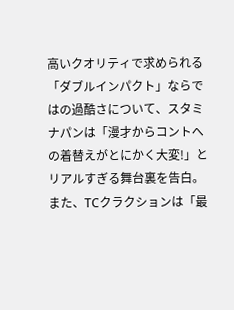高いクオリティで求められる「ダブルインパクト」ならではの過酷さについて、スタミナパンは「漫才からコントへの着替えがとにかく大変!」とリアルすぎる舞台裏を告白。また、TCクラクションは「最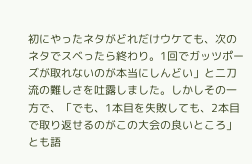初にやったネタがどれだけウケても、次のネタでスベったら終わり。1回でガッツポーズが取れないのが本当にしんどい」と二刀流の難しさを吐露しました。しかしその一方で、「でも、1本目を失敗しても、2本目で取り返せるのがこの大会の良いところ」とも語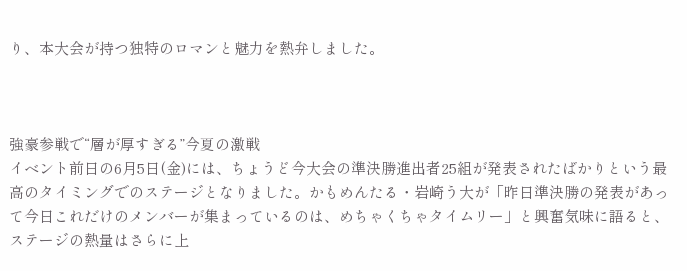り、本大会が持つ独特のロマンと魅力を熱弁しました。



強豪参戦で“層が厚すぎる”今夏の激戦
イベント前日の6月5日(金)には、ちょうど今大会の準決勝進出者25組が発表されたばかりという最高のタイミングでのステージとなりました。かもめんたる・岩崎う大が「昨日準決勝の発表があって今日これだけのメンバーが集まっているのは、めちゃくちゃタイムリー」と興奮気味に語ると、ステージの熱量はさらに上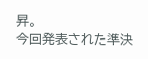昇。
今回発表された準決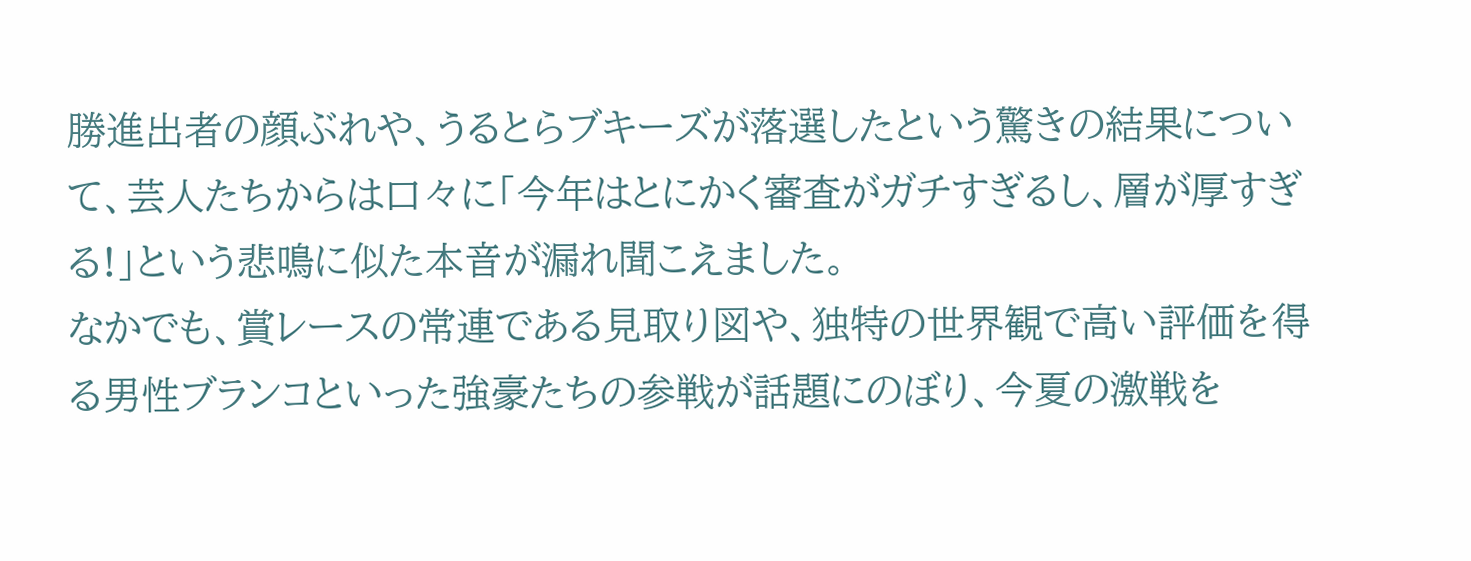勝進出者の顔ぶれや、うるとらブキーズが落選したという驚きの結果について、芸人たちからは口々に「今年はとにかく審査がガチすぎるし、層が厚すぎる!」という悲鳴に似た本音が漏れ聞こえました。
なかでも、賞レースの常連である見取り図や、独特の世界観で高い評価を得る男性ブランコといった強豪たちの参戦が話題にのぼり、今夏の激戦を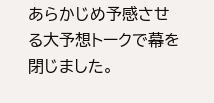あらかじめ予感させる大予想トークで幕を閉じました。